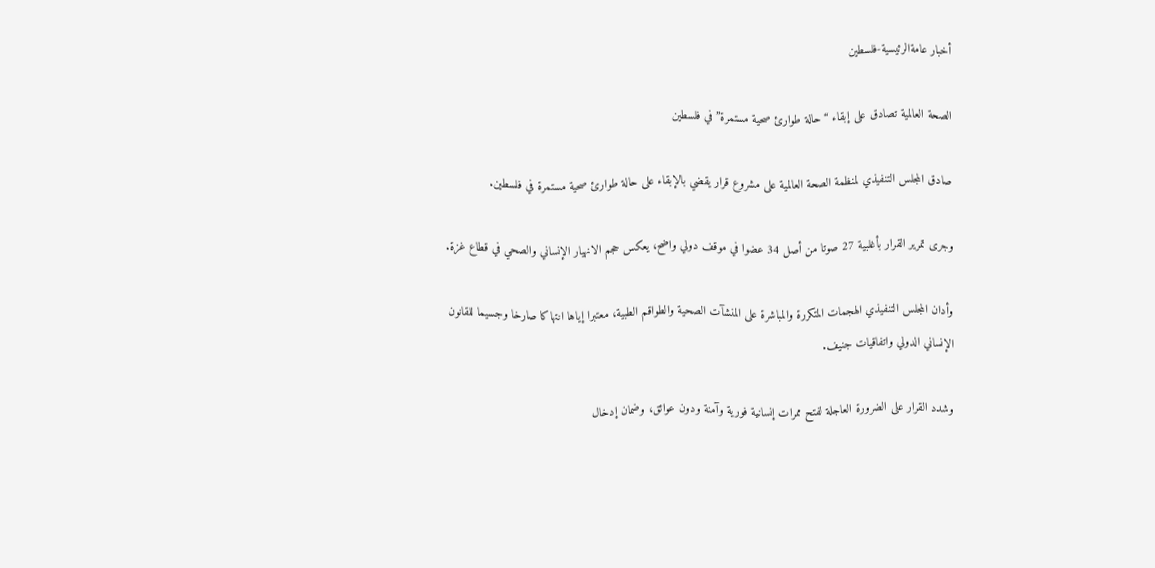أخبار عامةالرئيسية-فلسطين

الصحة العالمية تصادق على إبقاء “حالة طوارئ صحية مستمرة” في فلسطين

صادق المجلس التنفيذي لمنظمة الصحة العالمية على مشروع قرار يقضي بالإبقاء على حالة طوارئ صحية مستمرة في فلسطين.

وجرى تمرير القرار بأغلبية 27 صوتا من أصل 34 عضوا في موقف دولي واضح، يعكس حجم الانهيار الإنساني والصحي في قطاع غزة.

وأدان المجلس التنفيذي الهجمات المتكررة والمباشرة على المنشآت الصحية والطواقم الطبية، معتبرا إياها انتهاكا صارخا وجسيما للقانون الإنساني الدولي واتفاقيات جنيف.

وشدد القرار على الضرورة العاجلة لفتح ممرات إنسانية فورية وآمنة ودون عوائق، وضمان إدخال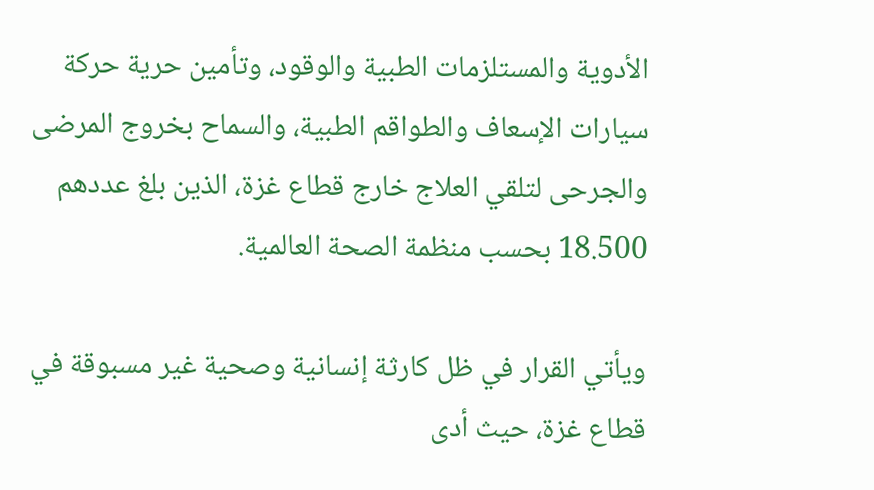الأدوية والمستلزمات الطبية والوقود، وتأمين حرية حركة سيارات الإسعاف والطواقم الطبية، والسماح بخروج المرضى والجرحى لتلقي العلاج خارج قطاع غزة، الذين بلغ عددهم 18.500 بحسب منظمة الصحة العالمية.

ويأتي القرار في ظل كارثة إنسانية وصحية غير مسبوقة في قطاع غزة، حيث أدى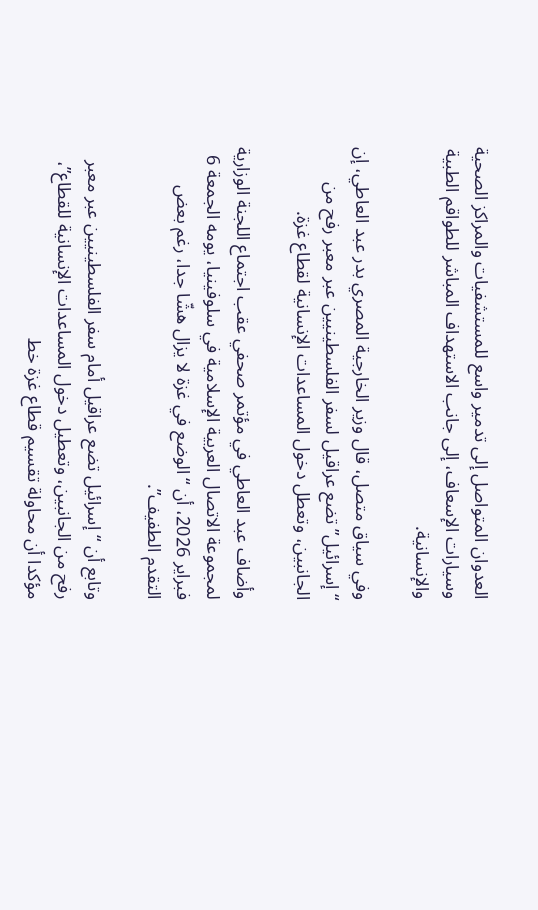العدوان المتواصل إلى تدمير واسع للمستشفيات والمراكز الصحية وسيارات الإسعاف، إلى جانب الاستهداف المباشر للطواقم الطبية والإنسانية.

وفي سياق متصل، قال وزير الخارجية المصري بدر عبد العاطي، إن “إسرائيل” تضع عراقيل لسفر الفلسطينيين عبر معبر رفح من الجانبين، وتعطل دخول المساعدات الإنسانية لقطاع غزة.

وأضاف عبد العاطي في مؤتمر صحفي عقب اجتماع اللجنة الوزارية لمجموعة الاتصال العربية الإسلامية في سلوفينيا، يومه الجمعة 6 فبراير 2026، أن “الوضع في غزة لا يزال هشّا جدا، رغم بعض التقدم الطفيف”.

وتابع أن “إسرائيل تضع عراقيل أمام سفر الفلسطينيين عبر معبر رفح من الجانبين، وتعطيل دخول المساعدات الإنسانية للقطاع”، مؤكدا أن محاولة تقسيم قطاع غزة خط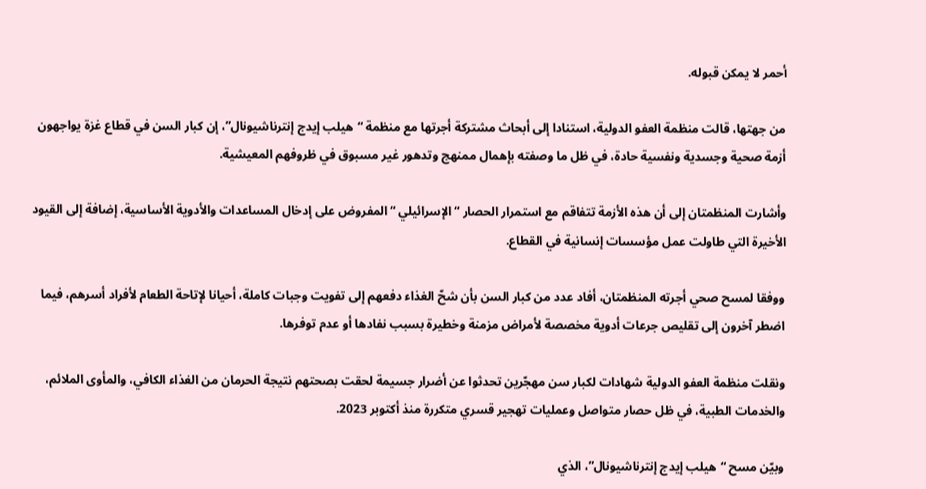أحمر لا يمكن قبوله.

من جهتها، قالت منظمة العفو الدولية، استنادا إلى أبحاث مشتركة أجرتها مع منظمة “هيلب إيدج إنترناشيونال”، إن كبار السن في قطاع غزة يواجهون أزمة صحية وجسدية ونفسية حادة، في ظل ما وصفته بإهمال ممنهج وتدهور غير مسبوق في ظروفهم المعيشية.

وأشارت المنظمتان إلى أن هذه الأزمة تتفاقم مع استمرار الحصار “الإسرائيلي “المفروض على إدخال المساعدات والأدوية الأساسية، إضافة إلى القيود الأخيرة التي طاولت عمل مؤسسات إنسانية في القطاع.

ووفقا لمسح صحي أجرته المنظمتان، أفاد عدد من كبار السن بأن شحّ الغذاء دفعهم إلى تفويت وجبات كاملة، أحيانا لإتاحة الطعام لأفراد أسرهم، فيما اضطر آخرون إلى تقليص جرعات أدوية مخصصة لأمراض مزمنة وخطيرة بسبب نفادها أو عدم توفرها.

ونقلت منظمة العفو الدولية شهادات لكبار سن مهجّرين تحدثوا عن أضرار جسيمة لحقت بصحتهم نتيجة الحرمان من الغذاء الكافي، والمأوى الملائم، والخدمات الطبية، في ظل حصار متواصل وعمليات تهجير قسري متكررة منذ أكتوبر 2023.

وبيّن مسح “هيلب إيدج إنترناشيونال”، الذي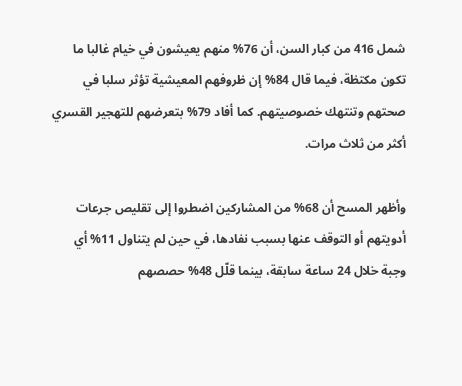شمل 416 من كبار السن، أن 76% منهم يعيشون في خيام غالبا ما تكون مكتظة، فيما قال 84% إن ظروفهم المعيشية تؤثر سلبا في صحتهم وتنتهك خصوصيتهم. كما أفاد 79% بتعرضهم للتهجير القسري أكثر من ثلاث مرات.

وأظهر المسح أن 68% من المشاركين اضطروا إلى تقليص جرعات أدويتهم أو التوقف عنها بسبب نفادها، في حين لم يتناول 11% أي وجبة خلال 24 ساعة سابقة، بينما قلّل 48% حصصهم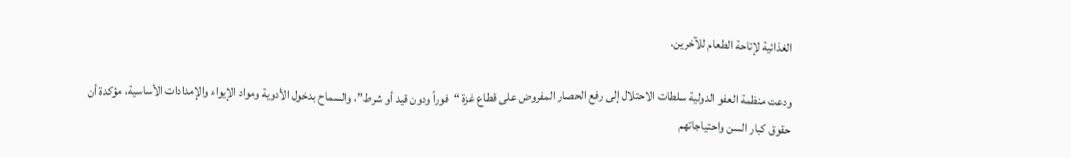الغذائية لإتاحة الطعام للآخرين.

ودعت منظمة العفو الدولية سلطات الاحتلال إلى رفع الحصار المفروض على قطاع غزة “فوراً ودون قيد أو شرط”، والسماح بدخول الأدوية ومواد الإيواء والإمدادات الأساسية، مؤكدة أن حقوق كبار السن واحتياجاتهم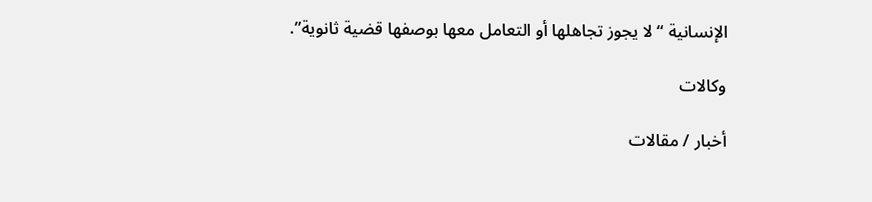الإنسانية “لا يجوز تجاهلها أو التعامل معها بوصفها قضية ثانوية”.

وكالات

أخبار / مقالات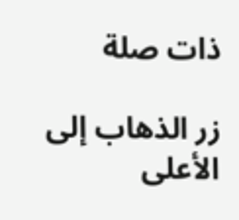ذات صلة

زر الذهاب إلى الأعلى